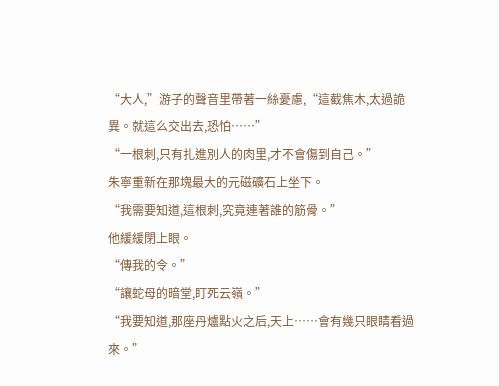“大人,”游子的聲音里帶著一絲憂慮,“這截焦木,太過詭異。就這么交出去,恐怕……”
“一根刺,只有扎進別人的肉里,才不會傷到自己。”
朱寧重新在那塊最大的元磁礦石上坐下。
“我需要知道,這根刺,究竟連著誰的筋骨。”
他緩緩閉上眼。
“傳我的令。”
“讓蛇母的暗堂,盯死云嶺。”
“我要知道,那座丹爐點火之后,天上……會有幾只眼睛看過來。”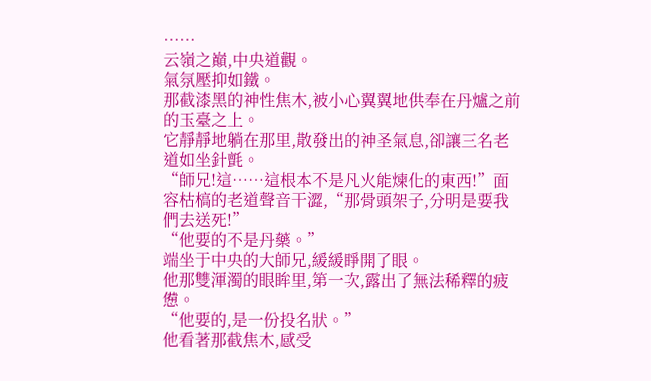……
云嶺之巔,中央道觀。
氣氛壓抑如鐵。
那截漆黑的神性焦木,被小心翼翼地供奉在丹爐之前的玉臺之上。
它靜靜地躺在那里,散發出的神圣氣息,卻讓三名老道如坐針氈。
“師兄!這……這根本不是凡火能煉化的東西!”面容枯槁的老道聲音干澀,“那骨頭架子,分明是要我們去送死!”
“他要的不是丹藥。”
端坐于中央的大師兄,緩緩睜開了眼。
他那雙渾濁的眼眸里,第一次,露出了無法稀釋的疲憊。
“他要的,是一份投名狀。”
他看著那截焦木,感受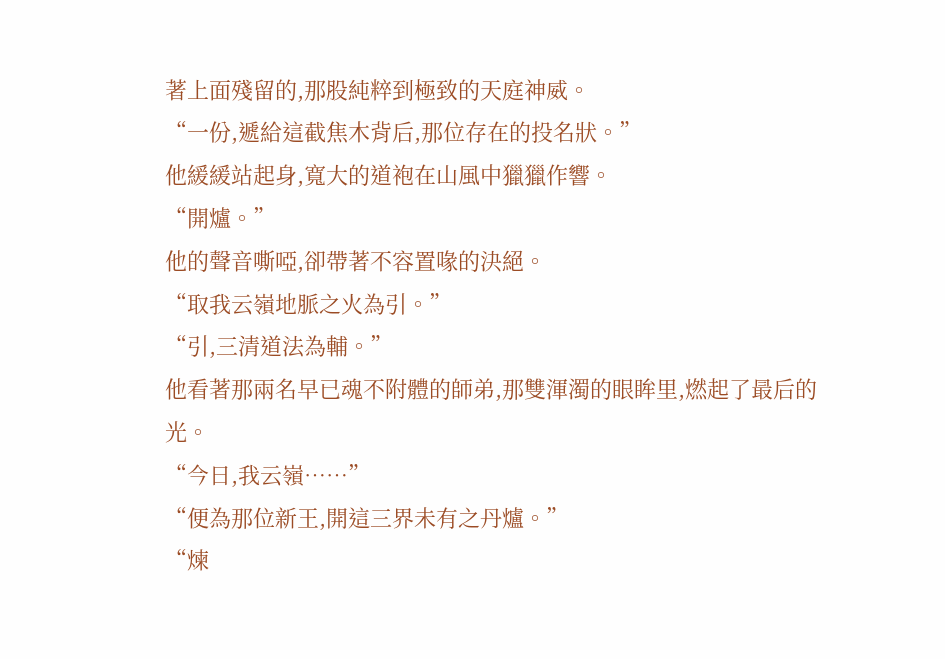著上面殘留的,那股純粹到極致的天庭神威。
“一份,遞給這截焦木背后,那位存在的投名狀。”
他緩緩站起身,寬大的道袍在山風中獵獵作響。
“開爐。”
他的聲音嘶啞,卻帶著不容置喙的決絕。
“取我云嶺地脈之火為引。”
“引,三清道法為輔。”
他看著那兩名早已魂不附體的師弟,那雙渾濁的眼眸里,燃起了最后的光。
“今日,我云嶺……”
“便為那位新王,開這三界未有之丹爐。”
“煉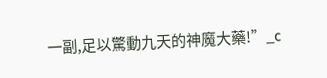一副,足以驚動九天的神魔大藥!”_c